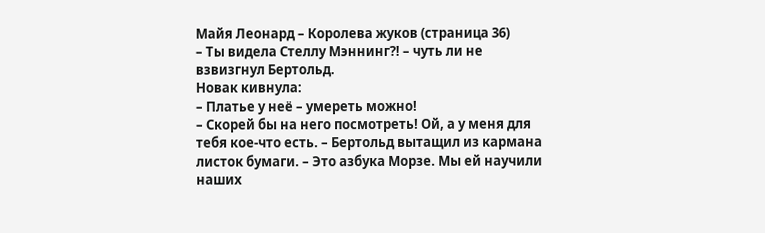Майя Леонард – Королева жуков (страница 36)
– Ты видела Стеллу Мэннинг?! – чуть ли не взвизгнул Бертольд.
Новак кивнула:
– Платье у неё – умереть можно!
– Скорей бы на него посмотреть! Ой, а у меня для тебя кое-что есть. – Бертольд вытащил из кармана листок бумаги. – Это азбука Морзе. Мы ей научили наших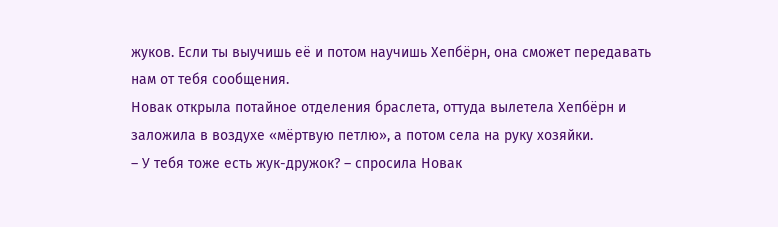жуков. Если ты выучишь её и потом научишь Хепбёрн, она сможет передавать нам от тебя сообщения.
Новак открыла потайное отделения браслета, оттуда вылетела Хепбёрн и заложила в воздухе «мёртвую петлю», а потом села на руку хозяйки.
– У тебя тоже есть жук-дружок? – спросила Новак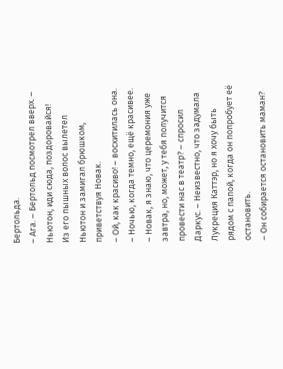Бертольда.
– Ага. – Бертольд посмотрел вверх. – Ньютон, иди сюда, поздоровайся!
Из его пышных волос вылетел Ньютон и замигал брюшком, приветствуя Новак.
– Ой, как красиво! – восхитилась она.
– Ночью, когда темно, ещё красивее.
– Новак, я знаю, что церемония уже завтра, но, может, у тебя получится провести нас в театр? – спросил Даркус. – Неизвестно, что задумала Лукреция Каттэр, но я хочу быть рядом с папой, когда он попробует её остановить.
– Он собирается остановить маман?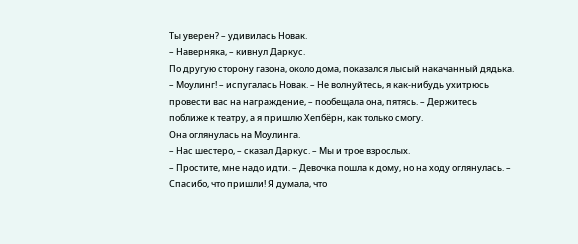Ты уверен? – удивилась Новак.
– Наверняка, – кивнул Даркус.
По другую сторону газона, около дома, показался лысый накачанный дядька.
– Моулинг! – испугалась Новак. – Не волнуйтесь, я как-нибудь ухитрюсь провести вас на награждение, – пообещала она, пятясь. – Держитесь поближе к театру, а я пришлю Хепбёрн, как только смогу.
Она оглянулась на Моулинга.
– Нас шестеро, – сказал Даркус. – Мы и трое взрослых.
– Простите, мне надо идти. – Девочка пошла к дому, но на ходу оглянулась. – Спасибо, что пришли! Я думала, что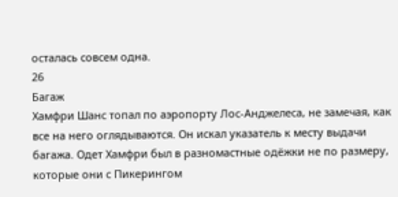осталась совсем одна.
26
Багаж
Хамфри Шанс топал по аэропорту Лос-Анджелеса, не замечая, как все на него оглядываются. Он искал указатель к месту выдачи багажа. Одет Хамфри был в разномастные одёжки не по размеру, которые они с Пикерингом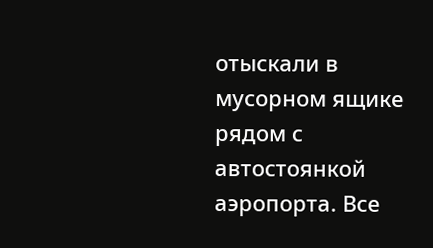отыскали в мусорном ящике рядом с автостоянкой аэропорта. Все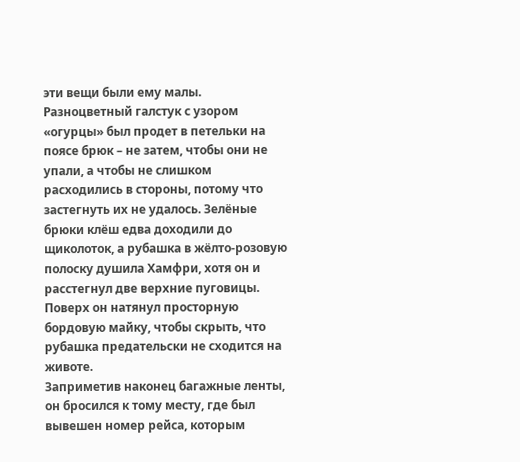эти вещи были ему малы. Разноцветный галстук с узором «огурцы» был продет в петельки на поясе брюк – не затем, чтобы они не упали, а чтобы не слишком расходились в стороны, потому что застегнуть их не удалось. Зелёные брюки клёш едва доходили до щиколоток, а рубашка в жёлто-розовую полоску душила Хамфри, хотя он и расстегнул две верхние пуговицы. Поверх он натянул просторную бордовую майку, чтобы скрыть, что рубашка предательски не сходится на животе.
Заприметив наконец багажные ленты, он бросился к тому месту, где был вывешен номер рейса, которым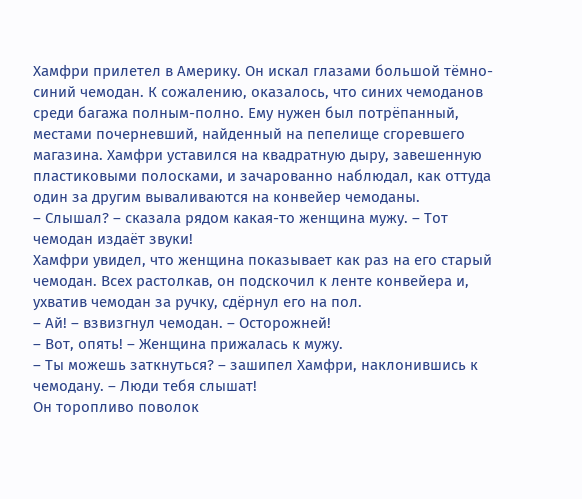Хамфри прилетел в Америку. Он искал глазами большой тёмно-синий чемодан. К сожалению, оказалось, что синих чемоданов среди багажа полным-полно. Ему нужен был потрёпанный, местами почерневший, найденный на пепелище сгоревшего магазина. Хамфри уставился на квадратную дыру, завешенную пластиковыми полосками, и зачарованно наблюдал, как оттуда один за другим вываливаются на конвейер чемоданы.
– Слышал? – сказала рядом какая-то женщина мужу. – Тот чемодан издаёт звуки!
Хамфри увидел, что женщина показывает как раз на его старый чемодан. Всех растолкав, он подскочил к ленте конвейера и, ухватив чемодан за ручку, сдёрнул его на пол.
– Ай! – взвизгнул чемодан. – Осторожней!
– Вот, опять! – Женщина прижалась к мужу.
– Ты можешь заткнуться? – зашипел Хамфри, наклонившись к чемодану. – Люди тебя слышат!
Он торопливо поволок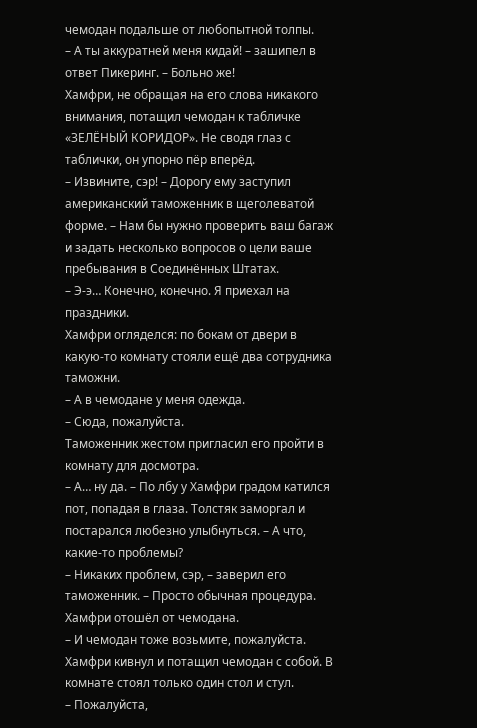чемодан подальше от любопытной толпы.
– А ты аккуратней меня кидай! – зашипел в ответ Пикеринг. – Больно же!
Хамфри, не обращая на его слова никакого внимания, потащил чемодан к табличке «ЗЕЛЁНЫЙ КОРИДОР». Не сводя глаз с таблички, он упорно пёр вперёд.
– Извините, сэр! – Дорогу ему заступил американский таможенник в щеголеватой форме. – Нам бы нужно проверить ваш багаж и задать несколько вопросов о цели ваше пребывания в Соединённых Штатах.
– Э-э… Конечно, конечно. Я приехал на праздники.
Хамфри огляделся: по бокам от двери в какую-то комнату стояли ещё два сотрудника таможни.
– А в чемодане у меня одежда.
– Сюда, пожалуйста.
Таможенник жестом пригласил его пройти в комнату для досмотра.
– А… ну да. – По лбу у Хамфри градом катился пот, попадая в глаза. Толстяк заморгал и постарался любезно улыбнуться. – А что, какие-то проблемы?
– Никаких проблем, сэр, – заверил его таможенник. – Просто обычная процедура.
Хамфри отошёл от чемодана.
– И чемодан тоже возьмите, пожалуйста.
Хамфри кивнул и потащил чемодан с собой. В комнате стоял только один стол и стул.
– Пожалуйста,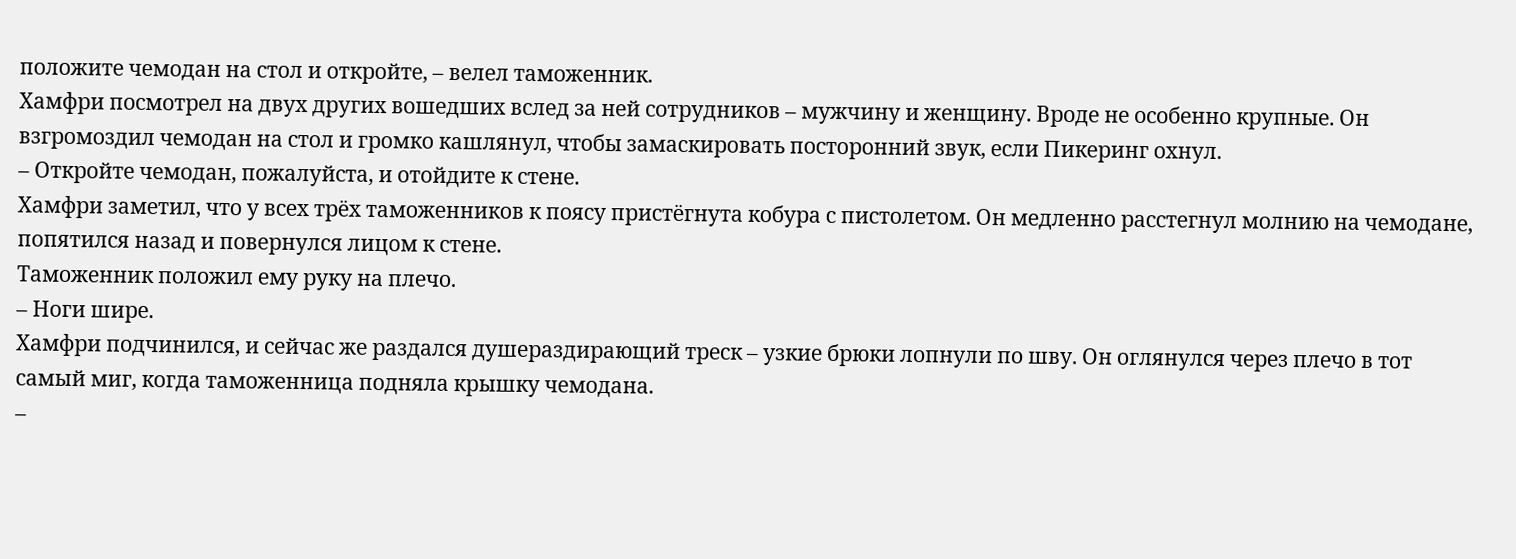положите чемодан на стол и откройте, – велел таможенник.
Хамфри посмотрел на двух других вошедших вслед за ней сотрудников – мужчину и женщину. Вроде не особенно крупные. Он взгромоздил чемодан на стол и громко кашлянул, чтобы замаскировать посторонний звук, если Пикеринг охнул.
– Откройте чемодан, пожалуйста, и отойдите к стене.
Хамфри заметил, что у всех трёх таможенников к поясу пристёгнута кобура с пистолетом. Он медленно расстегнул молнию на чемодане, попятился назад и повернулся лицом к стене.
Таможенник положил ему руку на плечо.
– Ноги шире.
Хамфри подчинился, и сейчас же раздался душераздирающий треск – узкие брюки лопнули по шву. Он оглянулся через плечо в тот самый миг, когда таможенница подняла крышку чемодана.
–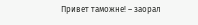Привет таможне! – заорал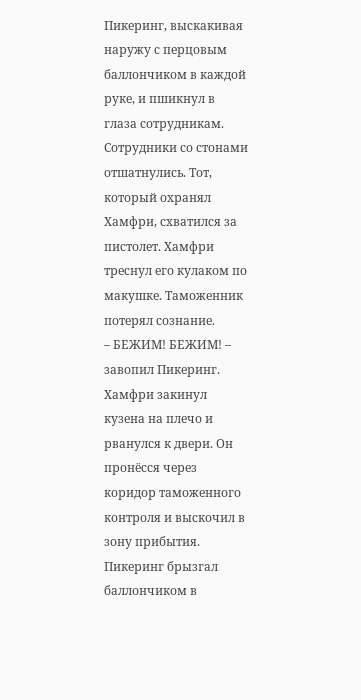Пикеринг, выскакивая наружу с перцовым баллончиком в каждой руке, и пшикнул в глаза сотрудникам.
Сотрудники со стонами отшатнулись. Тот, который охранял Хамфри, схватился за пистолет. Хамфри треснул его кулаком по макушке. Таможенник потерял сознание.
– БЕЖИМ! БЕЖИМ! – завопил Пикеринг.
Хамфри закинул кузена на плечо и рванулся к двери. Он пронёсся через коридор таможенного контроля и выскочил в зону прибытия. Пикеринг брызгал баллончиком в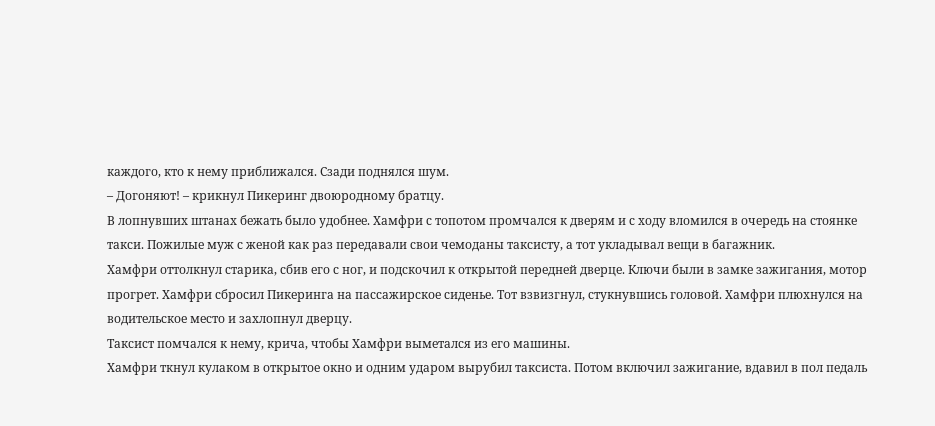каждого, кто к нему приближался. Сзади поднялся шум.
– Догоняют! – крикнул Пикеринг двоюродному братцу.
В лопнувших штанах бежать было удобнее. Хамфри с топотом промчался к дверям и с ходу вломился в очередь на стоянке такси. Пожилые муж с женой как раз передавали свои чемоданы таксисту, а тот укладывал вещи в багажник.
Хамфри оттолкнул старика, сбив его с ног, и подскочил к открытой передней дверце. Ключи были в замке зажигания, мотор прогрет. Хамфри сбросил Пикеринга на пассажирское сиденье. Тот взвизгнул, стукнувшись головой. Хамфри плюхнулся на водительское место и захлопнул дверцу.
Таксист помчался к нему, крича, чтобы Хамфри выметался из его машины.
Хамфри ткнул кулаком в открытое окно и одним ударом вырубил таксиста. Потом включил зажигание, вдавил в пол педаль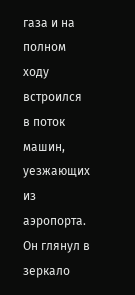газа и на полном ходу встроился в поток машин, уезжающих из аэропорта. Он глянул в зеркало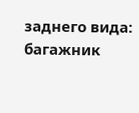заднего вида: багажник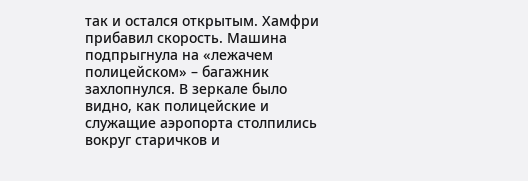так и остался открытым. Хамфри прибавил скорость. Машина подпрыгнула на «лежачем полицейском» – багажник захлопнулся. В зеркале было видно, как полицейские и служащие аэропорта столпились вокруг старичков и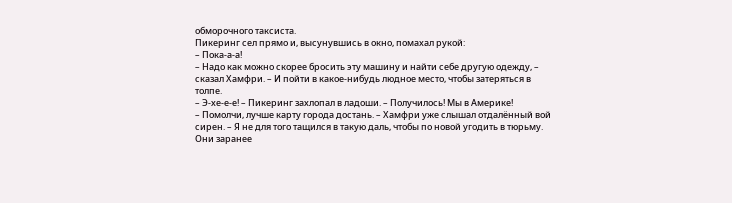обморочного таксиста.
Пикеринг сел прямо и, высунувшись в окно, помахал рукой:
– Пока-а-а!
– Надо как можно скорее бросить эту машину и найти себе другую одежду, – сказал Хамфри. – И пойти в какое-нибудь людное место, чтобы затеряться в толпе.
– Э-хе-е-е! – Пикеринг захлопал в ладоши. – Получилось! Мы в Америке!
– Помолчи, лучше карту города достань. – Хамфри уже слышал отдалённый вой сирен. – Я не для того тащился в такую даль, чтобы по новой угодить в тюрьму.
Они заранее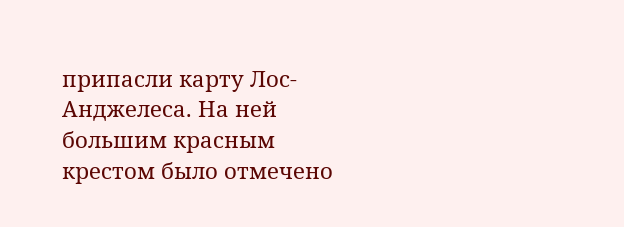припасли карту Лос-Анджелеса. На ней большим красным крестом было отмечено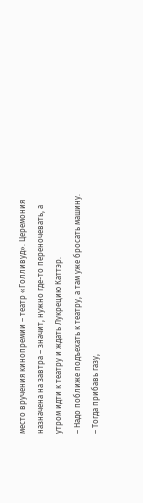место вручения кинопремии – театр «Голливуд». Церемония назначена на завтра – значит, нужно где-то переночевать, а утром идти к театру и ждать Лукрецию Каттэр.
– Надо поближе подъехать к театру, а там уже бросать машину.
– Тогда прибавь газу,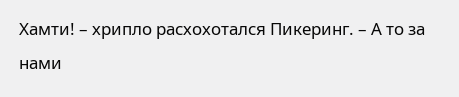Хамти! – хрипло расхохотался Пикеринг. – А то за нами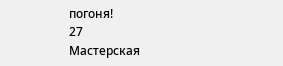погоня!
27
Мастерская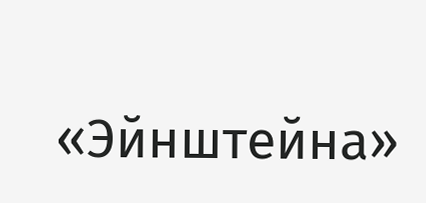«Эйнштейна»